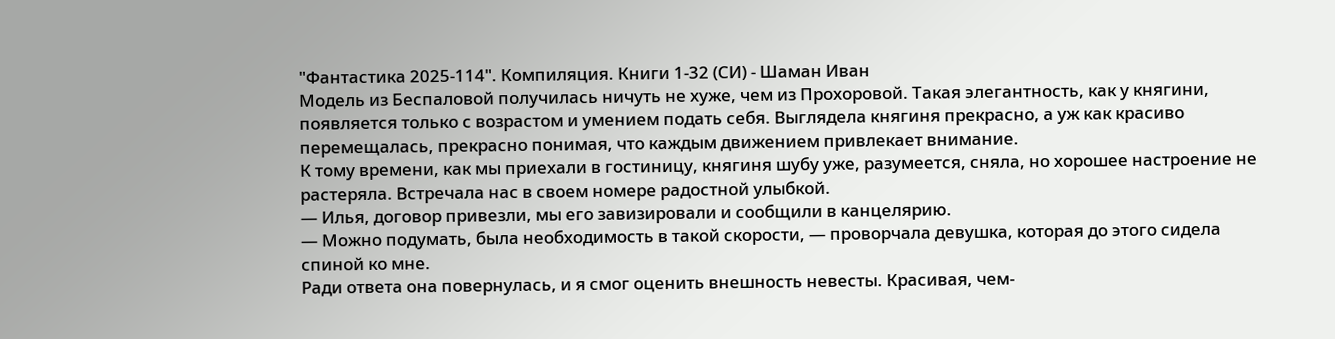"Фантастика 2025-114". Компиляция. Книги 1-32 (СИ) - Шаман Иван
Модель из Беспаловой получилась ничуть не хуже, чем из Прохоровой. Такая элегантность, как у княгини, появляется только с возрастом и умением подать себя. Выглядела княгиня прекрасно, а уж как красиво перемещалась, прекрасно понимая, что каждым движением привлекает внимание.
К тому времени, как мы приехали в гостиницу, княгиня шубу уже, разумеется, сняла, но хорошее настроение не растеряла. Встречала нас в своем номере радостной улыбкой.
— Илья, договор привезли, мы его завизировали и сообщили в канцелярию.
— Можно подумать, была необходимость в такой скорости, — проворчала девушка, которая до этого сидела спиной ко мне.
Ради ответа она повернулась, и я смог оценить внешность невесты. Красивая, чем-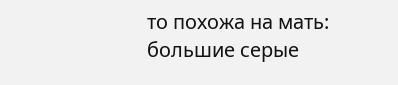то похожа на мать: большие серые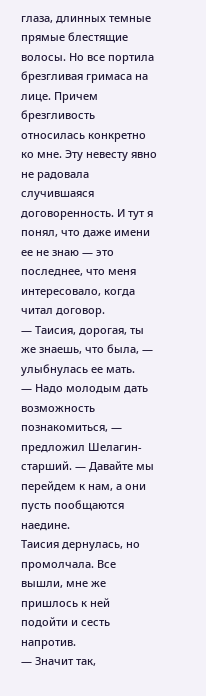глаза, длинных темные прямые блестящие волосы. Но все портила брезгливая гримаса на лице. Причем брезгливость относилась конкретно ко мне. Эту невесту явно не радовала случившаяся договоренность. И тут я понял, что даже имени ее не знаю — это последнее, что меня интересовало, когда читал договор.
— Таисия, дорогая, ты же знаешь, что была, — улыбнулась ее мать.
— Надо молодым дать возможность познакомиться, — предложил Шелагин-старший. — Давайте мы перейдем к нам, а они пусть пообщаются наедине.
Таисия дернулась, но промолчала. Все вышли, мне же пришлось к ней подойти и сесть напротив.
— Значит так,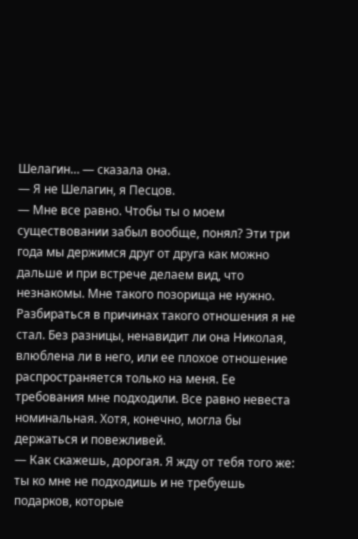Шелагин… — сказала она.
— Я не Шелагин, я Песцов.
— Мне все равно. Чтобы ты о моем существовании забыл вообще, понял? Эти три года мы держимся друг от друга как можно дальше и при встрече делаем вид, что незнакомы. Мне такого позорища не нужно.
Разбираться в причинах такого отношения я не стал. Без разницы, ненавидит ли она Николая, влюблена ли в него, или ее плохое отношение распространяется только на меня. Ее требования мне подходили. Все равно невеста номинальная. Хотя, конечно, могла бы держаться и повежливей.
— Как скажешь, дорогая. Я жду от тебя того же: ты ко мне не подходишь и не требуешь подарков, которые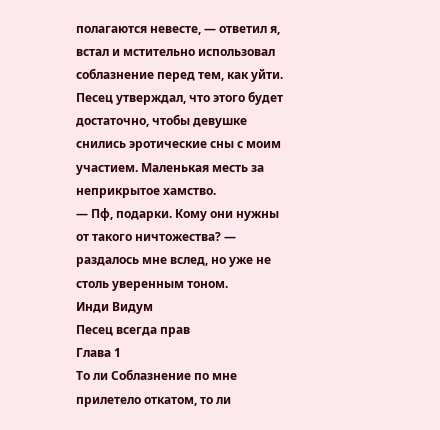полагаются невесте, — ответил я, встал и мстительно использовал соблазнение перед тем, как уйти.
Песец утверждал, что этого будет достаточно, чтобы девушке снились эротические сны с моим участием. Маленькая месть за неприкрытое хамство.
— Пф, подарки. Кому они нужны от такого ничтожества? — раздалось мне вслед, но уже не столь уверенным тоном.
Инди Видум
Песец всегда прав
Глава 1
То ли Соблазнение по мне прилетело откатом, то ли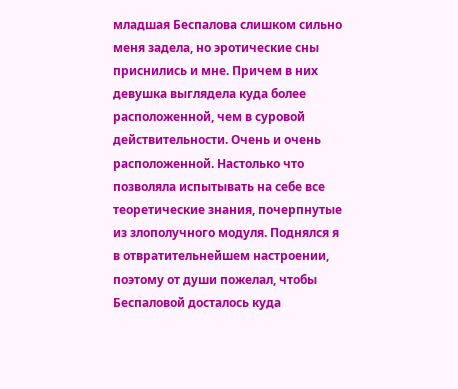младшая Беспалова слишком сильно меня задела, но эротические сны приснились и мне. Причем в них девушка выглядела куда более расположенной, чем в суровой действительности. Очень и очень расположенной. Настолько что позволяла испытывать на себе все теоретические знания, почерпнутые из злополучного модуля. Поднялся я в отвратительнейшем настроении, поэтому от души пожелал, чтобы Беспаловой досталось куда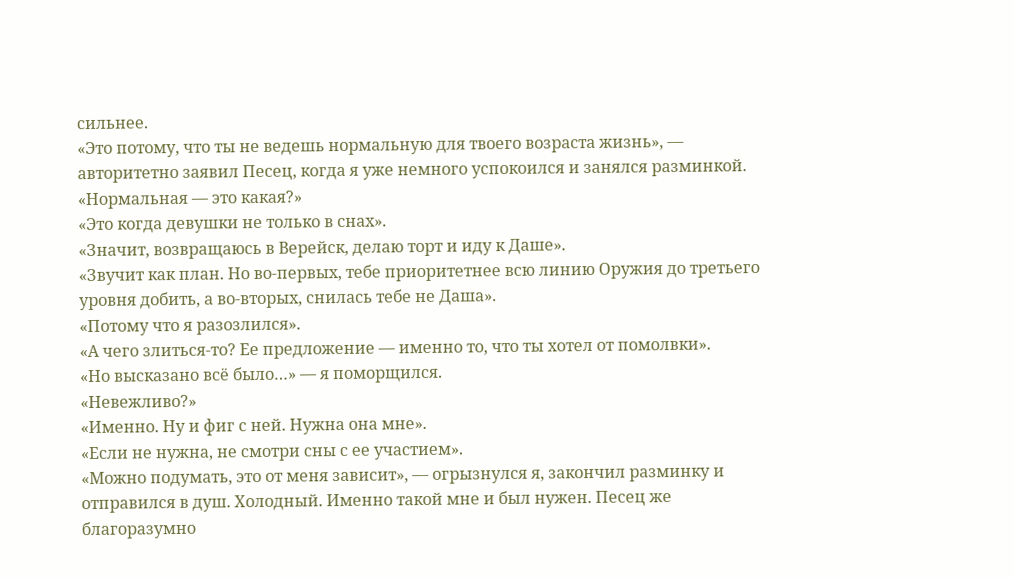сильнее.
«Это потому, что ты не ведешь нормальную для твоего возраста жизнь», — авторитетно заявил Песец, когда я уже немного успокоился и занялся разминкой.
«Нормальная — это какая?»
«Это когда девушки не только в снах».
«Значит, возвращаюсь в Верейск, делаю торт и иду к Даше».
«Звучит как план. Но во-первых, тебе приоритетнее всю линию Оружия до третьего уровня добить, а во-вторых, снилась тебе не Даша».
«Потому что я разозлился».
«А чего злиться-то? Ее предложение — именно то, что ты хотел от помолвки».
«Но высказано всё было…» — я поморщился.
«Невежливо?»
«Именно. Ну и фиг с ней. Нужна она мне».
«Если не нужна, не смотри сны с ее участием».
«Можно подумать, это от меня зависит», — огрызнулся я, закончил разминку и отправился в душ. Холодный. Именно такой мне и был нужен. Песец же благоразумно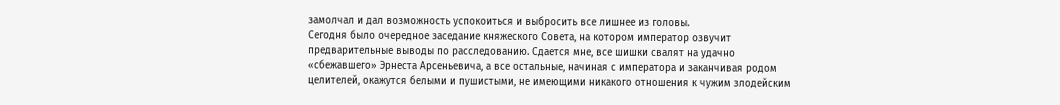замолчал и дал возможность успокоиться и выбросить все лишнее из головы.
Сегодня было очередное заседание княжеского Совета, на котором император озвучит предварительные выводы по расследованию. Сдается мне, все шишки свалят на удачно «сбежавшего» Эрнеста Арсеньевича, а все остальные, начиная с императора и заканчивая родом целителей, окажутся белыми и пушистыми, не имеющими никакого отношения к чужим злодейским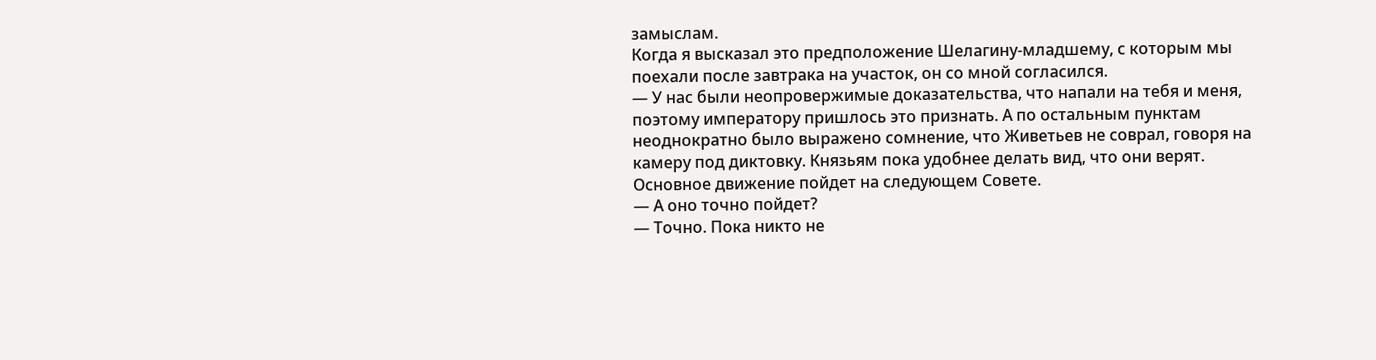замыслам.
Когда я высказал это предположение Шелагину-младшему, с которым мы поехали после завтрака на участок, он со мной согласился.
— У нас были неопровержимые доказательства, что напали на тебя и меня, поэтому императору пришлось это признать. А по остальным пунктам неоднократно было выражено сомнение, что Живетьев не соврал, говоря на камеру под диктовку. Князьям пока удобнее делать вид, что они верят. Основное движение пойдет на следующем Совете.
— А оно точно пойдет?
— Точно. Пока никто не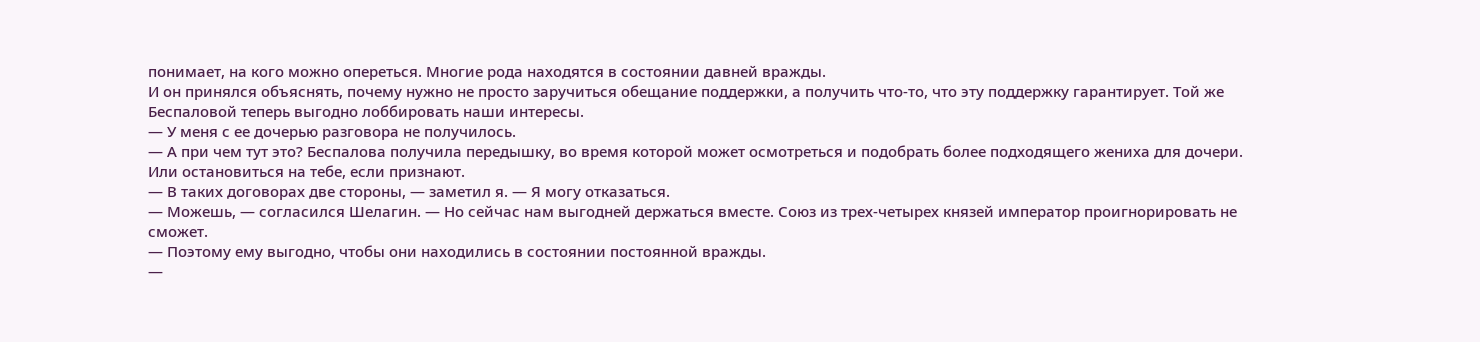понимает, на кого можно опереться. Многие рода находятся в состоянии давней вражды.
И он принялся объяснять, почему нужно не просто заручиться обещание поддержки, а получить что-то, что эту поддержку гарантирует. Той же Беспаловой теперь выгодно лоббировать наши интересы.
— У меня с ее дочерью разговора не получилось.
— А при чем тут это? Беспалова получила передышку, во время которой может осмотреться и подобрать более подходящего жениха для дочери. Или остановиться на тебе, если признают.
— В таких договорах две стороны, — заметил я. — Я могу отказаться.
— Можешь, — согласился Шелагин. — Но сейчас нам выгодней держаться вместе. Союз из трех-четырех князей император проигнорировать не сможет.
— Поэтому ему выгодно, чтобы они находились в состоянии постоянной вражды.
—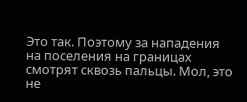Это так. Поэтому за нападения на поселения на границах смотрят сквозь пальцы. Мол, это не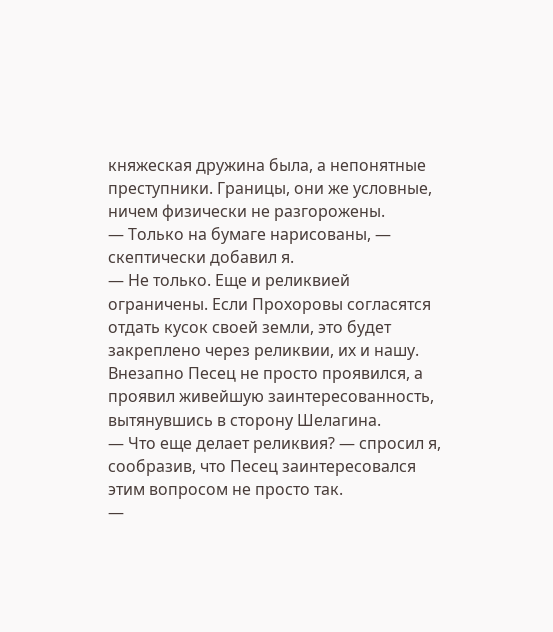княжеская дружина была, а непонятные преступники. Границы, они же условные, ничем физически не разгорожены.
— Только на бумаге нарисованы, — скептически добавил я.
— Не только. Еще и реликвией ограничены. Если Прохоровы согласятся отдать кусок своей земли, это будет закреплено через реликвии, их и нашу.
Внезапно Песец не просто проявился, а проявил живейшую заинтересованность, вытянувшись в сторону Шелагина.
— Что еще делает реликвия? — спросил я, сообразив, что Песец заинтересовался этим вопросом не просто так.
—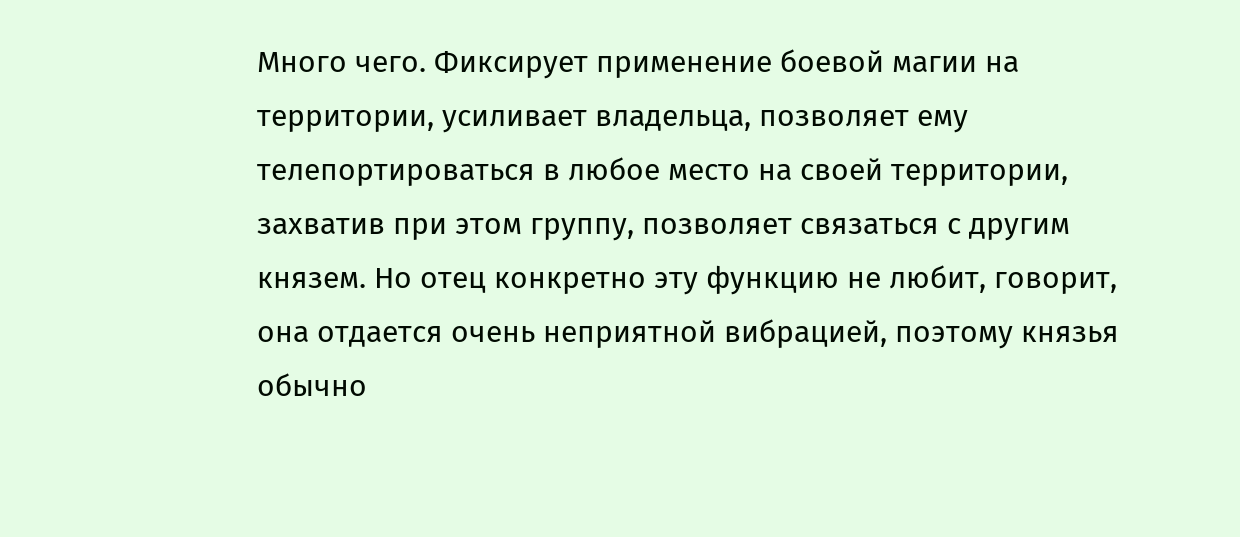Много чего. Фиксирует применение боевой магии на территории, усиливает владельца, позволяет ему телепортироваться в любое место на своей территории, захватив при этом группу, позволяет связаться с другим князем. Но отец конкретно эту функцию не любит, говорит, она отдается очень неприятной вибрацией, поэтому князья обычно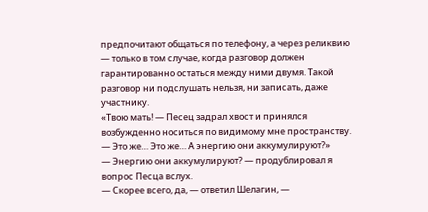предпочитают общаться по телефону, а через реликвию — только в том случае, когда разговор должен гарантированно остаться между ними двумя. Такой разговор ни подслушать нельзя, ни записать, даже участнику.
«Твою мать! — Песец задрал хвост и принялся возбужденно носиться по видимому мне пространству. — Это же… Это же… А энергию они аккумулируют?»
— Энергию они аккумулируют? — продублировал я вопрос Песца вслух.
— Скорее всего, да, — ответил Шелагин, —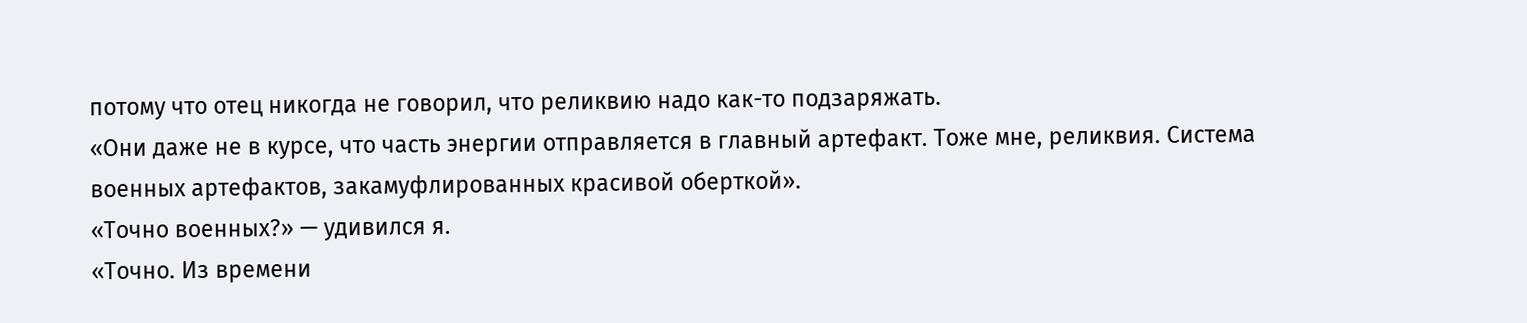потому что отец никогда не говорил, что реликвию надо как-то подзаряжать.
«Они даже не в курсе, что часть энергии отправляется в главный артефакт. Тоже мне, реликвия. Система военных артефактов, закамуфлированных красивой оберткой».
«Точно военных?» — удивился я.
«Точно. Из времени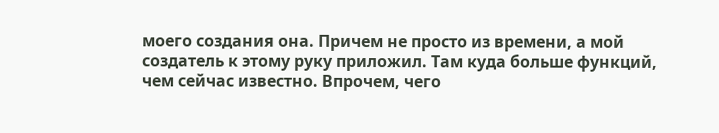моего создания она. Причем не просто из времени, а мой создатель к этому руку приложил. Там куда больше функций, чем сейчас известно. Впрочем, чего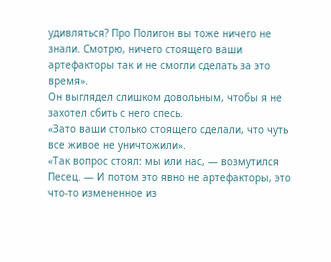удивляться? Про Полигон вы тоже ничего не знали. Смотрю, ничего стоящего ваши артефакторы так и не смогли сделать за это время».
Он выглядел слишком довольным, чтобы я не захотел сбить с него спесь.
«Зато ваши столько стоящего сделали, что чуть все живое не уничтожили».
«Так вопрос стоял: мы или нас, — возмутился Песец. — И потом это явно не артефакторы, это что-то измененное из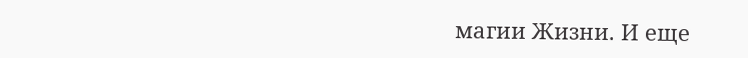магии Жизни. И еще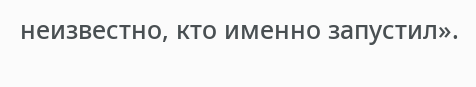неизвестно, кто именно запустил».